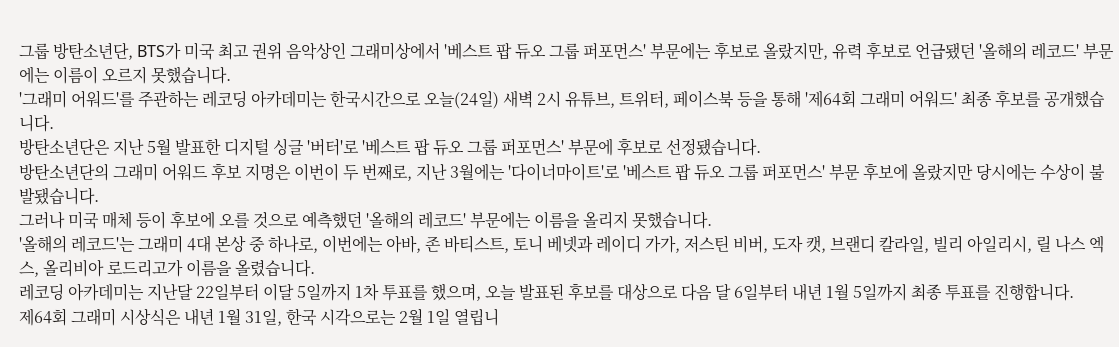그룹 방탄소년단, BTS가 미국 최고 권위 음악상인 그래미상에서 '베스트 팝 듀오 그룹 퍼포먼스' 부문에는 후보로 올랐지만, 유력 후보로 언급됐던 '올해의 레코드' 부문에는 이름이 오르지 못했습니다.
'그래미 어워드'를 주관하는 레코딩 아카데미는 한국시간으로 오늘(24일) 새벽 2시 유튜브, 트위터, 페이스북 등을 통해 '제64회 그래미 어워드' 최종 후보를 공개했습니다.
방탄소년단은 지난 5월 발표한 디지털 싱글 '버터'로 '베스트 팝 듀오 그룹 퍼포먼스' 부문에 후보로 선정됐습니다.
방탄소년단의 그래미 어워드 후보 지명은 이번이 두 번째로, 지난 3월에는 '다이너마이트'로 '베스트 팝 듀오 그룹 퍼포먼스' 부문 후보에 올랐지만 당시에는 수상이 불발됐습니다.
그러나 미국 매체 등이 후보에 오를 것으로 예측했던 '올해의 레코드' 부문에는 이름을 올리지 못했습니다.
'올해의 레코드'는 그래미 4대 본상 중 하나로, 이번에는 아바, 존 바티스트, 토니 베넷과 레이디 가가, 저스틴 비버, 도자 캣, 브랜디 칼라일, 빌리 아일리시, 릴 나스 엑스, 올리비아 로드리고가 이름을 올렸습니다.
레코딩 아카데미는 지난달 22일부터 이달 5일까지 1차 투표를 했으며, 오늘 발표된 후보를 대상으로 다음 달 6일부터 내년 1월 5일까지 최종 투표를 진행합니다.
제64회 그래미 시상식은 내년 1월 31일, 한국 시각으로는 2월 1일 열립니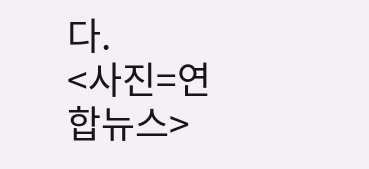다.
<사진=연합뉴스>